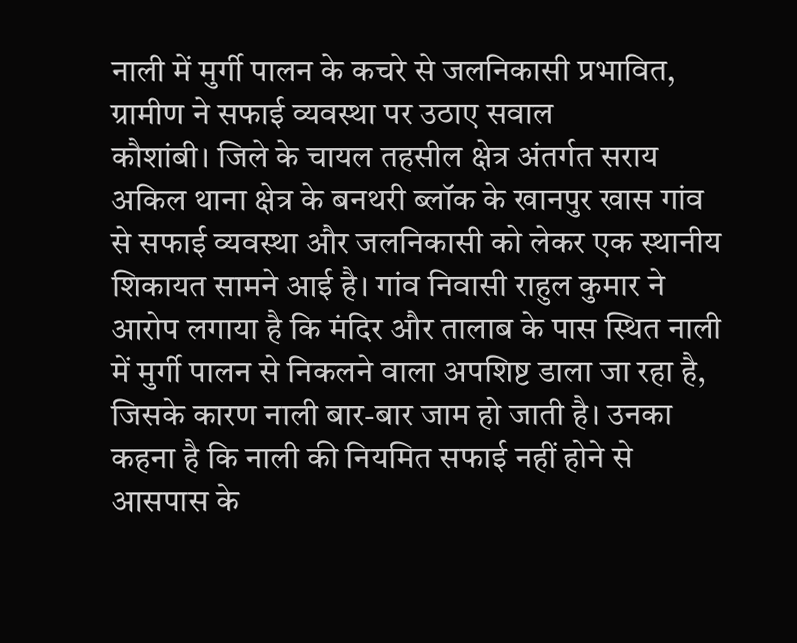नाली में मुर्गी पालन के कचरे से जलनिकासी प्रभावित, ग्रामीण ने सफाई व्यवस्था पर उठाए सवाल
कौशांबी। जिले के चायल तहसील क्षेत्र अंतर्गत सराय अकिल थाना क्षेत्र के बनथरी ब्लॉक के खानपुर खास गांव से सफाई व्यवस्था और जलनिकासी को लेकर एक स्थानीय शिकायत सामने आई है। गांव निवासी राहुल कुमार ने आरोप लगाया है कि मंदिर और तालाब के पास स्थित नाली में मुर्गी पालन से निकलने वाला अपशिष्ट डाला जा रहा है, जिसके कारण नाली बार-बार जाम हो जाती है। उनका कहना है कि नाली की नियमित सफाई नहीं होने से आसपास के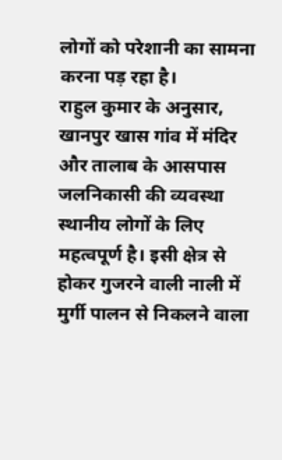लोगों को परेशानी का सामना करना पड़ रहा है।
राहुल कुमार के अनुसार, खानपुर खास गांव में मंदिर और तालाब के आसपास जलनिकासी की व्यवस्था स्थानीय लोगों के लिए महत्वपूर्ण है। इसी क्षेत्र से होकर गुजरने वाली नाली में मुर्गी पालन से निकलने वाला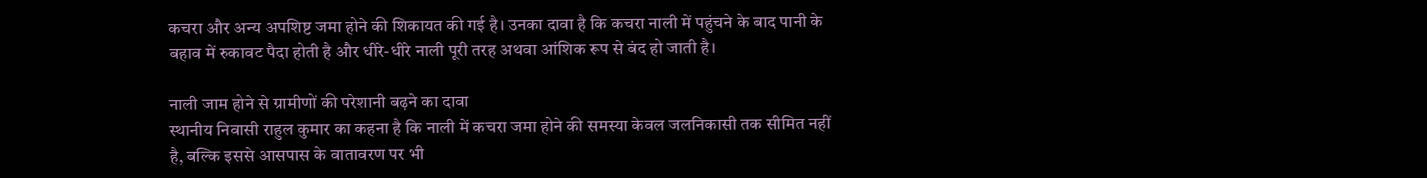कचरा और अन्य अपशिष्ट जमा होने की शिकायत की गई है। उनका दावा है कि कचरा नाली में पहुंचने के बाद पानी के बहाव में रुकावट पैदा होती है और धीरे-धीरे नाली पूरी तरह अथवा आंशिक रूप से बंद हो जाती है।

नाली जाम होने से ग्रामीणों की परेशानी बढ़ने का दावा
स्थानीय निवासी राहुल कुमार का कहना है कि नाली में कचरा जमा होने की समस्या केवल जलनिकासी तक सीमित नहीं है, बल्कि इससे आसपास के वातावरण पर भी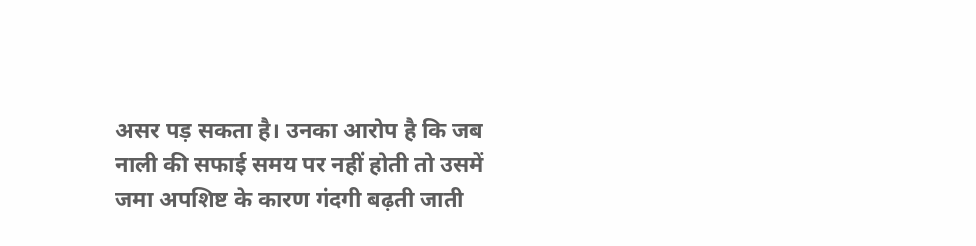असर पड़ सकता है। उनका आरोप है कि जब नाली की सफाई समय पर नहीं होती तो उसमें जमा अपशिष्ट के कारण गंदगी बढ़ती जाती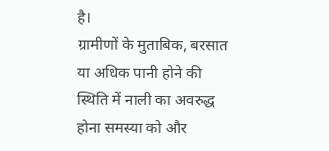है।
ग्रामीणों के मुताबिक, बरसात या अधिक पानी होने की स्थिति में नाली का अवरुद्ध होना समस्या को और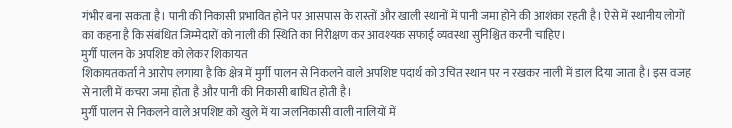गंभीर बना सकता है। पानी की निकासी प्रभावित होने पर आसपास के रास्तों और खाली स्थानों में पानी जमा होने की आशंका रहती है। ऐसे में स्थानीय लोगों का कहना है कि संबंधित जिम्मेदारों को नाली की स्थिति का निरीक्षण कर आवश्यक सफाई व्यवस्था सुनिश्चित करनी चाहिए।
मुर्गी पालन के अपशिष्ट को लेकर शिकायत
शिकायतकर्ता ने आरोप लगाया है कि क्षेत्र में मुर्गी पालन से निकलने वाले अपशिष्ट पदार्थ को उचित स्थान पर न रखकर नाली में डाल दिया जाता है। इस वजह से नाली में कचरा जमा होता है और पानी की निकासी बाधित होती है।
मुर्गी पालन से निकलने वाले अपशिष्ट को खुले में या जलनिकासी वाली नालियों में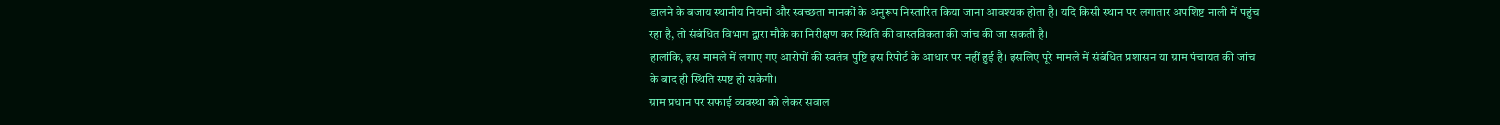डालने के बजाय स्थानीय नियमों और स्वच्छता मानकों के अनुरूप निस्तारित किया जाना आवश्यक होता है। यदि किसी स्थान पर लगातार अपशिष्ट नाली में पहुंच रहा है, तो संबंधित विभाग द्वारा मौके का निरीक्षण कर स्थिति की वास्तविकता की जांच की जा सकती है।
हालांकि, इस मामले में लगाए गए आरोपों की स्वतंत्र पुष्टि इस रिपोर्ट के आधार पर नहीं हुई है। इसलिए पूरे मामले में संबंधित प्रशासन या ग्राम पंचायत की जांच के बाद ही स्थिति स्पष्ट हो सकेगी।
ग्राम प्रधान पर सफाई व्यवस्था को लेकर सवाल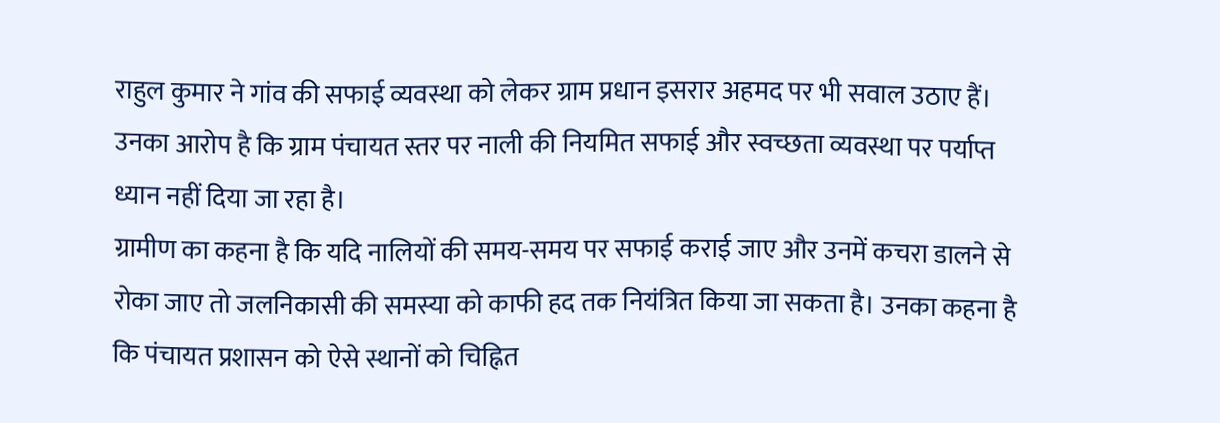राहुल कुमार ने गांव की सफाई व्यवस्था को लेकर ग्राम प्रधान इसरार अहमद पर भी सवाल उठाए हैं। उनका आरोप है कि ग्राम पंचायत स्तर पर नाली की नियमित सफाई और स्वच्छता व्यवस्था पर पर्याप्त ध्यान नहीं दिया जा रहा है।
ग्रामीण का कहना है कि यदि नालियों की समय-समय पर सफाई कराई जाए और उनमें कचरा डालने से रोका जाए तो जलनिकासी की समस्या को काफी हद तक नियंत्रित किया जा सकता है। उनका कहना है कि पंचायत प्रशासन को ऐसे स्थानों को चिह्नित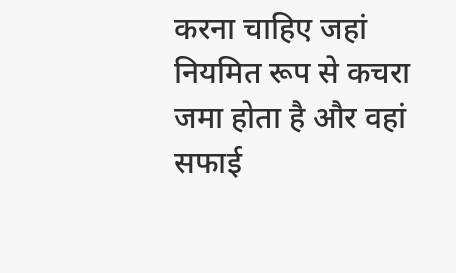करना चाहिए जहां नियमित रूप से कचरा जमा होता है और वहां सफाई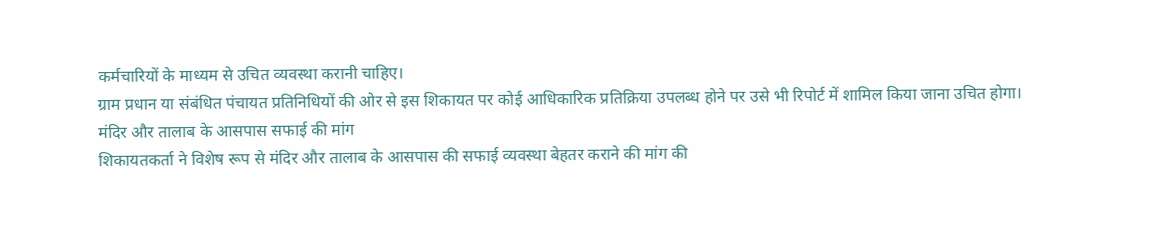कर्मचारियों के माध्यम से उचित व्यवस्था करानी चाहिए।
ग्राम प्रधान या संबंधित पंचायत प्रतिनिधियों की ओर से इस शिकायत पर कोई आधिकारिक प्रतिक्रिया उपलब्ध होने पर उसे भी रिपोर्ट में शामिल किया जाना उचित होगा।
मंदिर और तालाब के आसपास सफाई की मांग
शिकायतकर्ता ने विशेष रूप से मंदिर और तालाब के आसपास की सफाई व्यवस्था बेहतर कराने की मांग की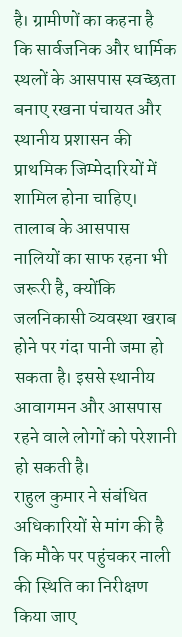है। ग्रामीणों का कहना है कि सार्वजनिक और धार्मिक स्थलों के आसपास स्वच्छता बनाए रखना पंचायत और स्थानीय प्रशासन की प्राथमिक जिम्मेदारियों में शामिल होना चाहिए।
तालाब के आसपास नालियों का साफ रहना भी जरूरी है, क्योंकि जलनिकासी व्यवस्था खराब होने पर गंदा पानी जमा हो सकता है। इससे स्थानीय आवागमन और आसपास रहने वाले लोगों को परेशानी हो सकती है।
राहुल कुमार ने संबंधित अधिकारियों से मांग की है कि मौके पर पहुंचकर नाली की स्थिति का निरीक्षण किया जाए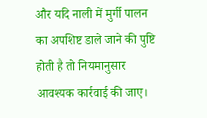और यदि नाली में मुर्गी पालन का अपशिष्ट डाले जाने की पुष्टि होती है तो नियमानुसार आवश्यक कार्रवाई की जाए।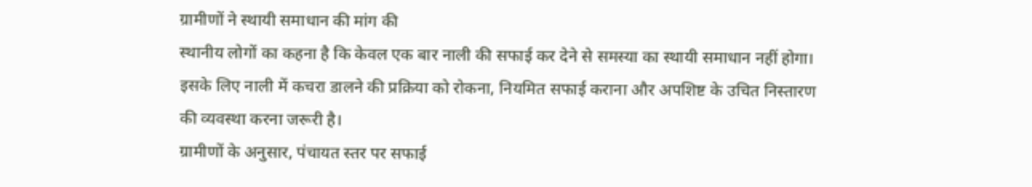ग्रामीणों ने स्थायी समाधान की मांग की
स्थानीय लोगों का कहना है कि केवल एक बार नाली की सफाई कर देने से समस्या का स्थायी समाधान नहीं होगा। इसके लिए नाली में कचरा डालने की प्रक्रिया को रोकना, नियमित सफाई कराना और अपशिष्ट के उचित निस्तारण की व्यवस्था करना जरूरी है।
ग्रामीणों के अनुसार, पंचायत स्तर पर सफाई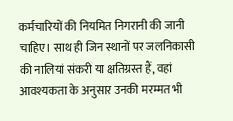कर्मचारियों की नियमित निगरानी की जानी चाहिए। साथ ही जिन स्थानों पर जलनिकासी की नालियां संकरी या क्षतिग्रस्त हैं, वहां आवश्यकता के अनुसार उनकी मरम्मत भी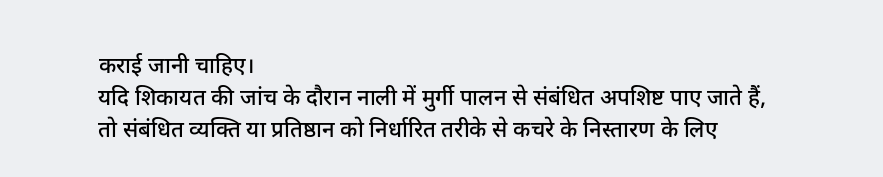कराई जानी चाहिए।
यदि शिकायत की जांच के दौरान नाली में मुर्गी पालन से संबंधित अपशिष्ट पाए जाते हैं, तो संबंधित व्यक्ति या प्रतिष्ठान को निर्धारित तरीके से कचरे के निस्तारण के लिए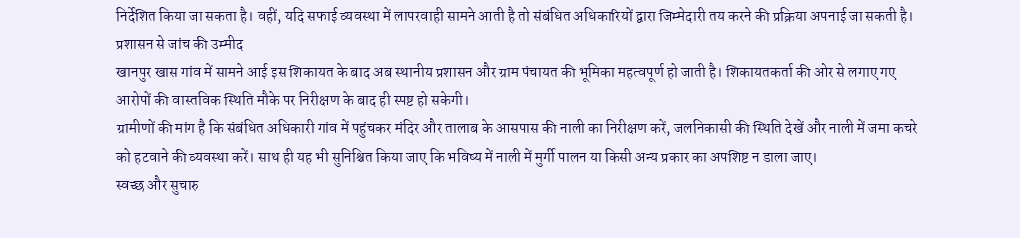निर्देशित किया जा सकता है। वहीं, यदि सफाई व्यवस्था में लापरवाही सामने आती है तो संबंधित अधिकारियों द्वारा जिम्मेदारी तय करने की प्रक्रिया अपनाई जा सकती है।
प्रशासन से जांच की उम्मीद
खानपुर खास गांव में सामने आई इस शिकायत के बाद अब स्थानीय प्रशासन और ग्राम पंचायत की भूमिका महत्वपूर्ण हो जाती है। शिकायतकर्ता की ओर से लगाए गए आरोपों की वास्तविक स्थिति मौके पर निरीक्षण के बाद ही स्पष्ट हो सकेगी।
ग्रामीणों की मांग है कि संबंधित अधिकारी गांव में पहुंचकर मंदिर और तालाब के आसपास की नाली का निरीक्षण करें, जलनिकासी की स्थिति देखें और नाली में जमा कचरे को हटवाने की व्यवस्था करें। साथ ही यह भी सुनिश्चित किया जाए कि भविष्य में नाली में मुर्गी पालन या किसी अन्य प्रकार का अपशिष्ट न डाला जाए।
स्वच्छ और सुचारु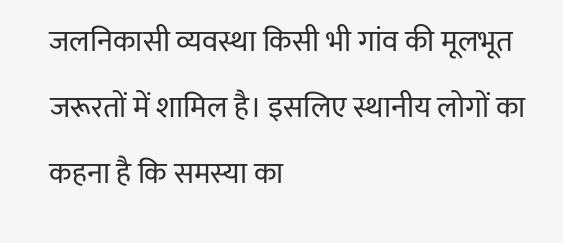जलनिकासी व्यवस्था किसी भी गांव की मूलभूत जरूरतों में शामिल है। इसलिए स्थानीय लोगों का कहना है कि समस्या का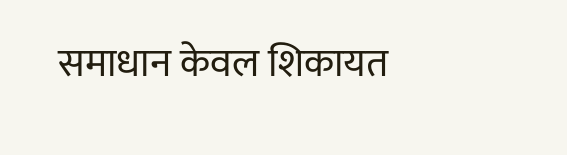समाधान केवल शिकायत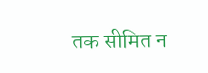तक सीमित न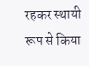रहकर स्थायी रूप से किया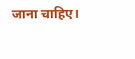जाना चाहिए।